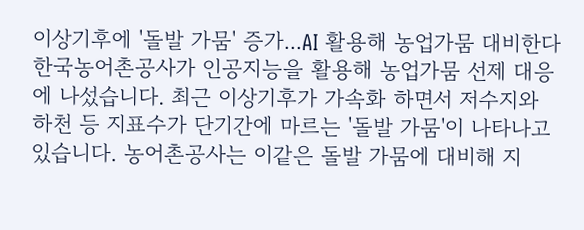이상기후에 '돌발 가뭄' 증가...AI 활용해 농업가뭄 대비한다
한국농어촌공사가 인공지능을 활용해 농업가뭄 선제 대응에 나섰습니다. 최근 이상기후가 가속화 하면서 저수지와 하천 등 지표수가 단기간에 마르는 '돌발 가뭄'이 나타나고 있습니다. 농어촌공사는 이같은 돌발 가뭄에 대비해 지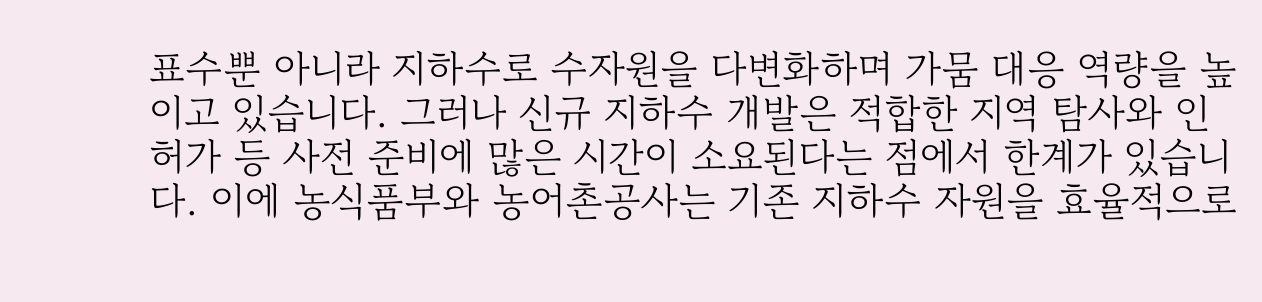표수뿐 아니라 지하수로 수자원을 다변화하며 가뭄 대응 역량을 높이고 있습니다. 그러나 신규 지하수 개발은 적합한 지역 탐사와 인허가 등 사전 준비에 많은 시간이 소요된다는 점에서 한계가 있습니다. 이에 농식품부와 농어촌공사는 기존 지하수 자원을 효율적으로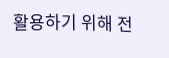활용하기 위해 전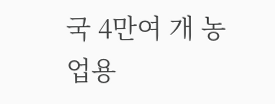국 4만여 개 농업용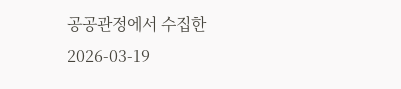공공관정에서 수집한
2026-03-19